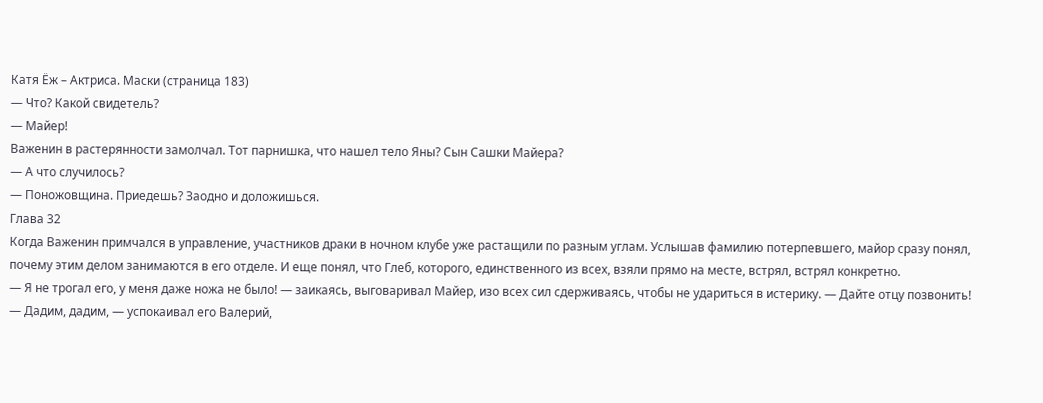Катя Ёж – Актриса. Маски (страница 183)
— Что? Какой свидетель?
— Майер!
Важенин в растерянности замолчал. Тот парнишка, что нашел тело Яны? Сын Сашки Майера?
— А что случилось?
— Поножовщина. Приедешь? Заодно и доложишься.
Глава 32
Когда Важенин примчался в управление, участников драки в ночном клубе уже растащили по разным углам. Услышав фамилию потерпевшего, майор сразу понял, почему этим делом занимаются в его отделе. И еще понял, что Глеб, которого, единственного из всех, взяли прямо на месте, встрял, встрял конкретно.
— Я не трогал его, у меня даже ножа не было! — заикаясь, выговаривал Майер, изо всех сил сдерживаясь, чтобы не удариться в истерику. — Дайте отцу позвонить!
— Дадим, дадим, — успокаивал его Валерий,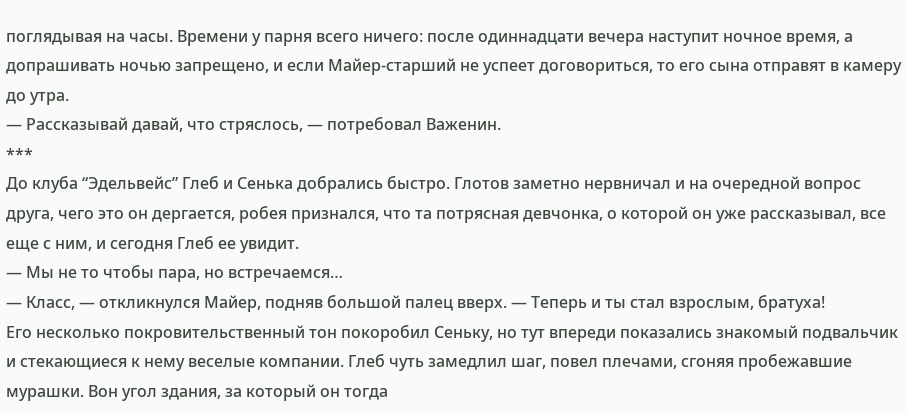поглядывая на часы. Времени у парня всего ничего: после одиннадцати вечера наступит ночное время, а допрашивать ночью запрещено, и если Майер-старший не успеет договориться, то его сына отправят в камеру до утра.
— Рассказывай давай, что стряслось, — потребовал Важенин.
***
До клуба “Эдельвейс” Глеб и Сенька добрались быстро. Глотов заметно нервничал и на очередной вопрос друга, чего это он дергается, робея признался, что та потрясная девчонка, о которой он уже рассказывал, все еще с ним, и сегодня Глеб ее увидит.
— Мы не то чтобы пара, но встречаемся…
— Класс, — откликнулся Майер, подняв большой палец вверх. — Теперь и ты стал взрослым, братуха!
Его несколько покровительственный тон покоробил Сеньку, но тут впереди показались знакомый подвальчик и стекающиеся к нему веселые компании. Глеб чуть замедлил шаг, повел плечами, сгоняя пробежавшие мурашки. Вон угол здания, за который он тогда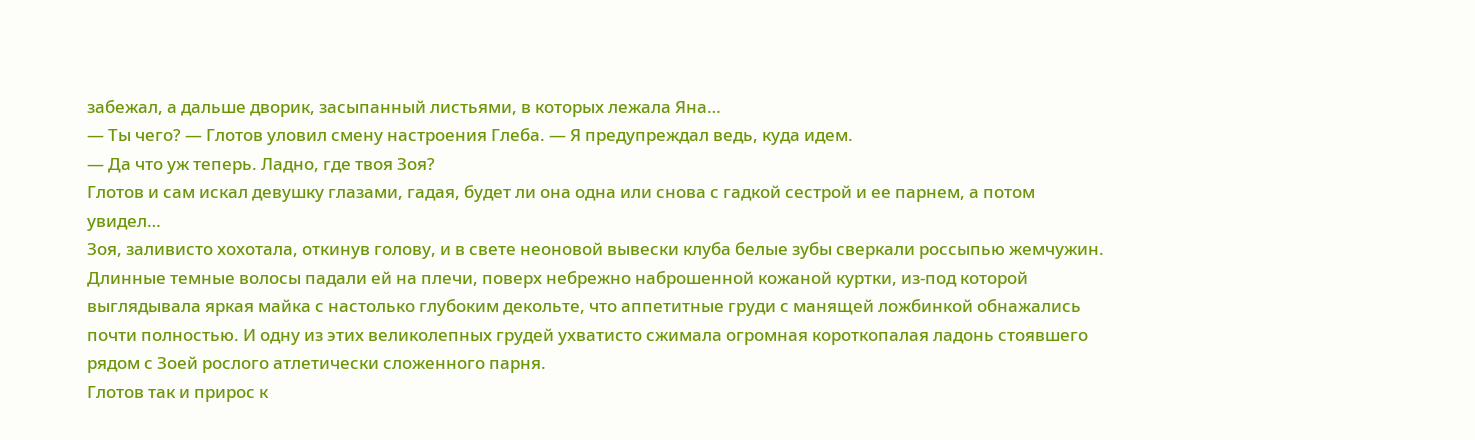забежал, а дальше дворик, засыпанный листьями, в которых лежала Яна…
— Ты чего? — Глотов уловил смену настроения Глеба. — Я предупреждал ведь, куда идем.
— Да что уж теперь. Ладно, где твоя Зоя?
Глотов и сам искал девушку глазами, гадая, будет ли она одна или снова с гадкой сестрой и ее парнем, а потом увидел…
Зоя, заливисто хохотала, откинув голову, и в свете неоновой вывески клуба белые зубы сверкали россыпью жемчужин. Длинные темные волосы падали ей на плечи, поверх небрежно наброшенной кожаной куртки, из-под которой выглядывала яркая майка с настолько глубоким декольте, что аппетитные груди с манящей ложбинкой обнажались почти полностью. И одну из этих великолепных грудей ухватисто сжимала огромная короткопалая ладонь стоявшего рядом с Зоей рослого атлетически сложенного парня.
Глотов так и прирос к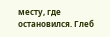месту, где остановился. Глеб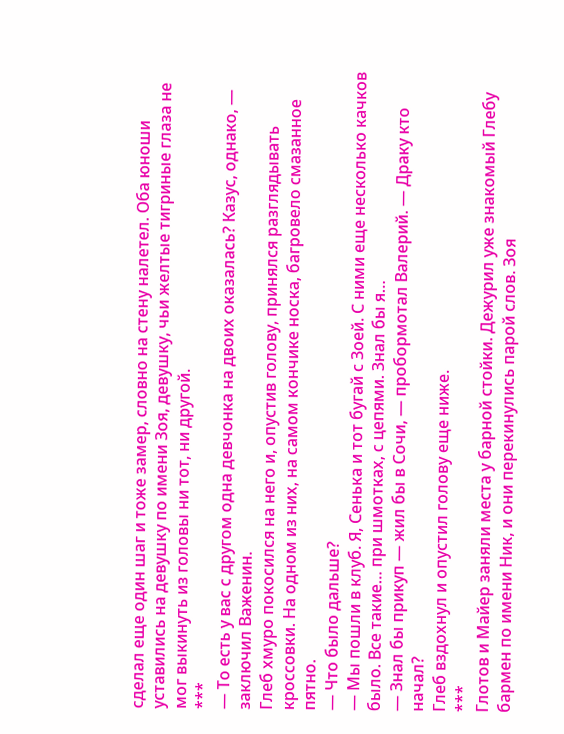сделал еще один шаг и тоже замер, словно на стену налетел. Оба юноши уставились на девушку по имени Зоя, девушку, чьи желтые тигриные глаза не мог выкинуть из головы ни тот, ни другой.
***
— То есть у вас с другом одна девчонка на двоих оказалась? Казус, однако, — заключил Важенин.
Глеб хмуро покосился на него и, опустив голову, принялся разглядывать кроссовки. На одном из них, на самом кончике носка, багровело смазанное пятно.
— Что было дальше?
— Мы пошли в клуб. Я, Сенька и тот бугай с Зоей. С ними еще несколько качков было. Все такие… при шмотках, с цепями. Знал бы я…
— Знал бы прикуп — жил бы в Сочи, — пробормотал Валерий. — Драку кто начал?
Глеб вздохнул и опустил голову еще ниже.
***
Глотов и Майер заняли места у барной стойки. Дежурил уже знакомый Глебу бармен по имени Ник, и они перекинулись парой слов. Зоя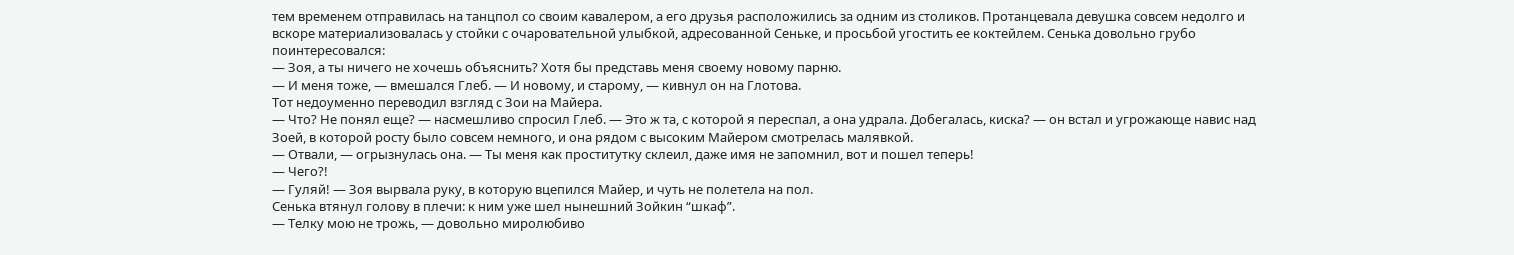тем временем отправилась на танцпол со своим кавалером, а его друзья расположились за одним из столиков. Протанцевала девушка совсем недолго и вскоре материализовалась у стойки с очаровательной улыбкой, адресованной Сеньке, и просьбой угостить ее коктейлем. Сенька довольно грубо поинтересовался:
— Зоя, а ты ничего не хочешь объяснить? Хотя бы представь меня своему новому парню.
— И меня тоже, — вмешался Глеб. — И новому, и старому, — кивнул он на Глотова.
Тот недоуменно переводил взгляд с Зои на Майера.
— Что? Не понял еще? — насмешливо спросил Глеб. — Это ж та, с которой я переспал, а она удрала. Добегалась, киска? — он встал и угрожающе навис над Зоей, в которой росту было совсем немного, и она рядом с высоким Майером смотрелась малявкой.
— Отвали, — огрызнулась она. — Ты меня как проститутку склеил, даже имя не запомнил, вот и пошел теперь!
— Чего?!
— Гуляй! — Зоя вырвала руку, в которую вцепился Майер, и чуть не полетела на пол.
Сенька втянул голову в плечи: к ним уже шел нынешний Зойкин “шкаф”.
— Телку мою не трожь, — довольно миролюбиво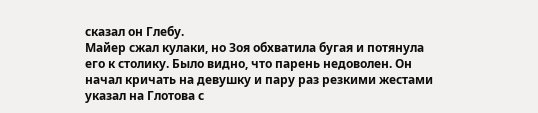сказал он Глебу.
Майер сжал кулаки, но Зоя обхватила бугая и потянула его к столику. Было видно, что парень недоволен. Он начал кричать на девушку и пару раз резкими жестами указал на Глотова с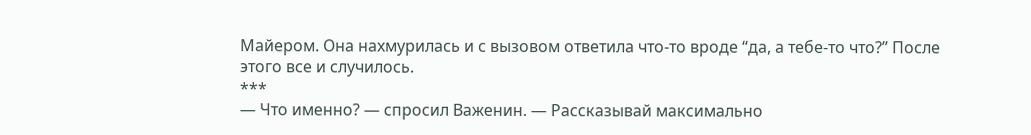Майером. Она нахмурилась и с вызовом ответила что-то вроде “да, а тебе-то что?” После этого все и случилось.
***
— Что именно? — спросил Важенин. — Рассказывай максимально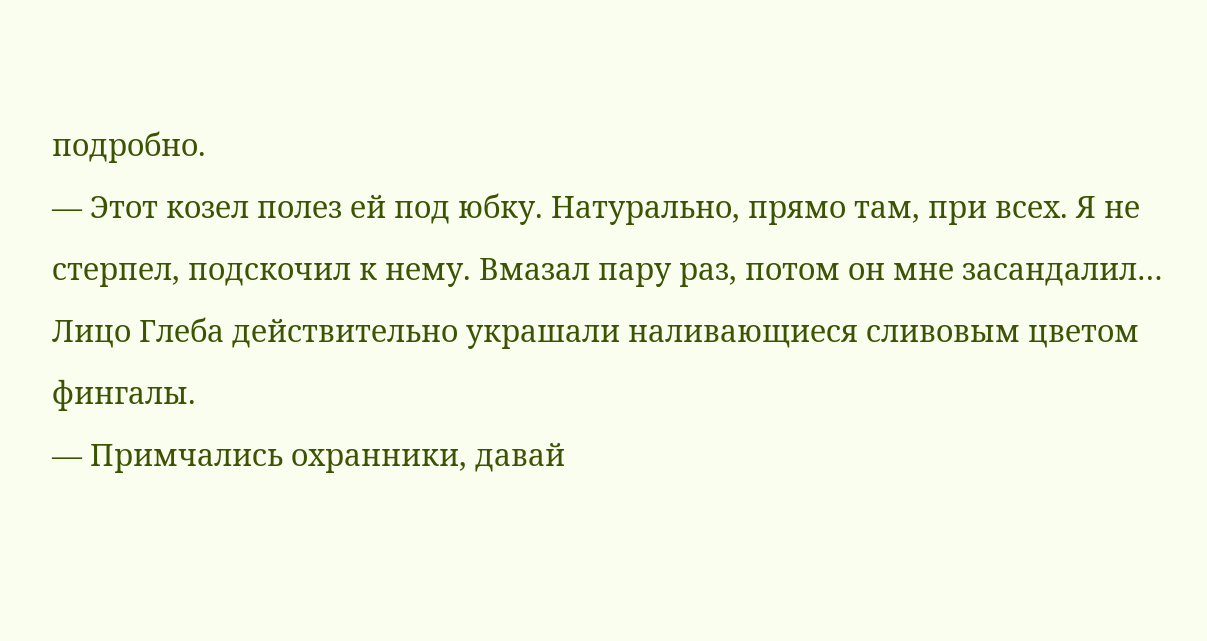подробно.
— Этот козел полез ей под юбку. Натурально, прямо там, при всех. Я не стерпел, подскочил к нему. Вмазал пару раз, потом он мне засандалил…
Лицо Глеба действительно украшали наливающиеся сливовым цветом фингалы.
— Примчались охранники, давай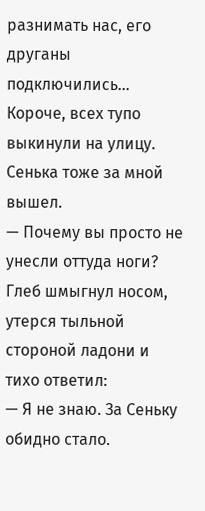разнимать нас, его друганы подключились… Короче, всех тупо выкинули на улицу. Сенька тоже за мной вышел.
— Почему вы просто не унесли оттуда ноги?
Глеб шмыгнул носом, утерся тыльной стороной ладони и тихо ответил:
— Я не знаю. За Сеньку обидно стало.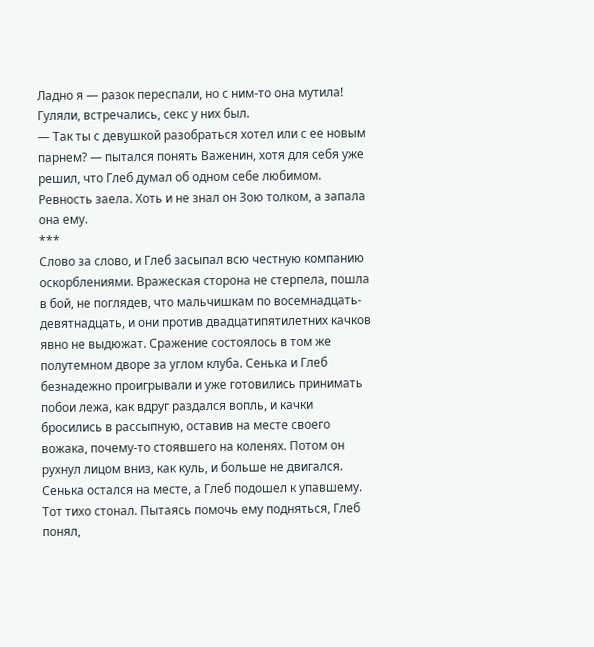Ладно я — разок переспали, но с ним-то она мутила! Гуляли, встречались, секс у них был.
— Так ты с девушкой разобраться хотел или с ее новым парнем? — пытался понять Важенин, хотя для себя уже решил, что Глеб думал об одном себе любимом. Ревность заела. Хоть и не знал он Зою толком, а запала она ему.
***
Слово за слово, и Глеб засыпал всю честную компанию оскорблениями. Вражеская сторона не стерпела, пошла в бой, не поглядев, что мальчишкам по восемнадцать-девятнадцать, и они против двадцатипятилетних качков явно не выдюжат. Сражение состоялось в том же полутемном дворе за углом клуба. Сенька и Глеб безнадежно проигрывали и уже готовились принимать побои лежа, как вдруг раздался вопль, и качки бросились в рассыпную, оставив на месте своего вожака, почему-то стоявшего на коленях. Потом он рухнул лицом вниз, как куль, и больше не двигался. Сенька остался на месте, а Глеб подошел к упавшему. Тот тихо стонал. Пытаясь помочь ему подняться, Глеб понял,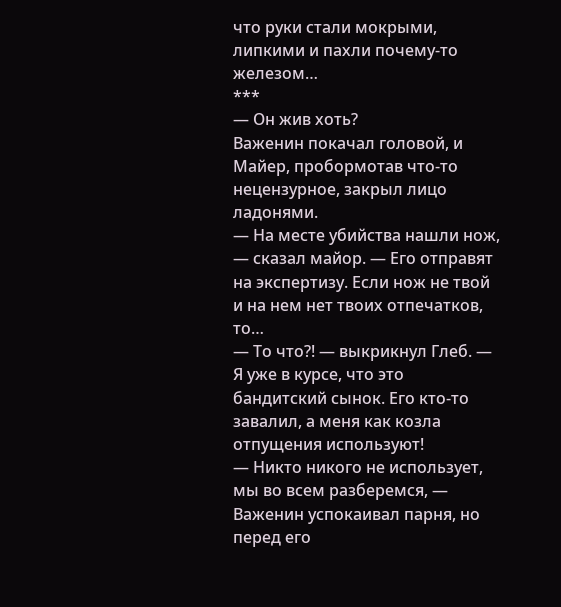что руки стали мокрыми, липкими и пахли почему-то железом…
***
— Он жив хоть?
Важенин покачал головой, и Майер, пробормотав что-то нецензурное, закрыл лицо ладонями.
— На месте убийства нашли нож, — сказал майор. — Его отправят на экспертизу. Если нож не твой и на нем нет твоих отпечатков, то…
— То что?! — выкрикнул Глеб. — Я уже в курсе, что это бандитский сынок. Его кто-то завалил, а меня как козла отпущения используют!
— Никто никого не использует, мы во всем разберемся, — Важенин успокаивал парня, но перед его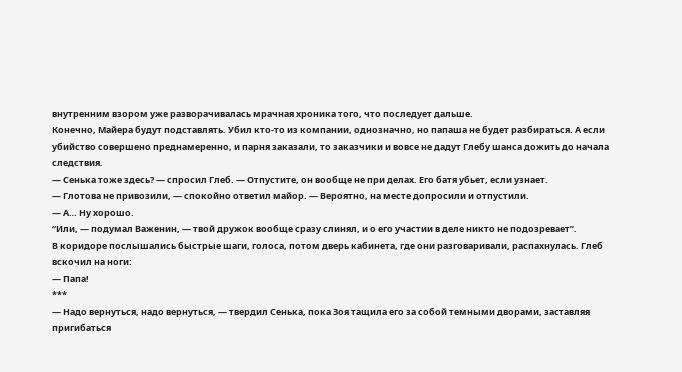внутренним взором уже разворачивалась мрачная хроника того, что последует дальше.
Конечно, Майера будут подставлять. Убил кто-то из компании, однозначно, но папаша не будет разбираться. А если убийство совершено преднамеренно, и парня заказали, то заказчики и вовсе не дадут Глебу шанса дожить до начала следствия.
— Сенька тоже здесь? — спросил Глеб. — Отпустите, он вообще не при делах. Его батя убьет, если узнает.
— Глотова не привозили, — спокойно ответил майор. — Вероятно, на месте допросили и отпустили.
— А… Ну хорошо.
“Или, — подумал Важенин, — твой дружок вообще сразу слинял, и о его участии в деле никто не подозревает”.
В коридоре послышались быстрые шаги, голоса, потом дверь кабинета, где они разговаривали, распахнулась. Глеб вскочил на ноги:
— Папа!
***
— Надо вернуться, надо вернуться, — твердил Сенька, пока Зоя тащила его за собой темными дворами, заставляя пригибаться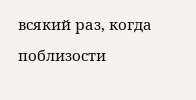всякий раз, когда поблизости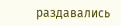раздавались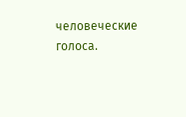человеческие голоса.